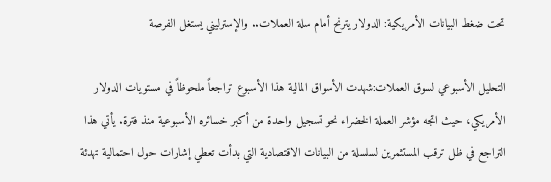تحت ضغط البيانات الأمريكية: الدولار يترنح أمام سلة العملات.. والإسترليني يستغل الفرصة

التحليل الأسبوعي لسوق العملات:شهدت الأسواق المالية هذا الأسبوع تراجعاً ملحوظاً في مستويات الدولار الأمريكي، حيث اتجه مؤشر العملة الخضراء نحو تسجيل واحدة من أكبر خسائره الأسبوعية منذ فترة. يأتي هذا التراجع في ظل ترقب المستثمرين لسلسلة من البيانات الاقتصادية التي بدأت تعطي إشارات حول احتمالية تهدئة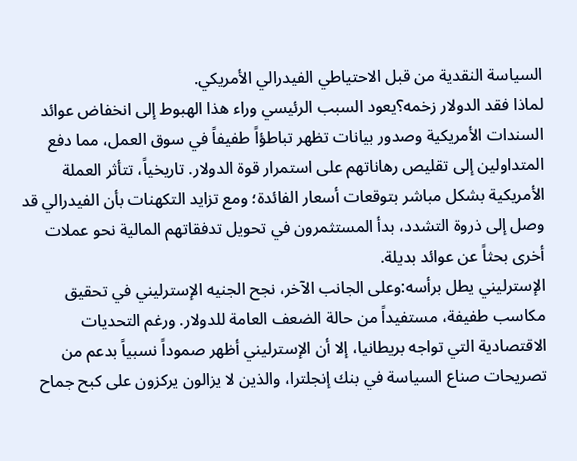السياسة النقدية من قبل الاحتياطي الفيدرالي الأمريكي.
لماذا فقد الدولار زخمه؟يعود السبب الرئيسي وراء هذا الهبوط إلى انخفاض عوائد السندات الأمريكية وصدور بيانات تظهر تباطؤاً طفيفاً في سوق العمل، مما دفع المتداولين إلى تقليص رهاناتهم على استمرار قوة الدولار. تاريخياً، تتأثر العملة الأمريكية بشكل مباشر بتوقعات أسعار الفائدة؛ ومع تزايد التكهنات بأن الفيدرالي قد وصل إلى ذروة التشدد، بدأ المستثمرون في تحويل تدفقاتهم المالية نحو عملات أخرى بحثاً عن عوائد بديلة.
الإسترليني يطل برأسه:وعلى الجانب الآخر، نجح الجنيه الإسترليني في تحقيق مكاسب طفيفة، مستفيداً من حالة الضعف العامة للدولار. ورغم التحديات الاقتصادية التي تواجه بريطانيا، إلا أن الإسترليني أظهر صموداً نسبياً بدعم من تصريحات صناع السياسة في بنك إنجلترا، والذين لا يزالون يركزون على كبح جماح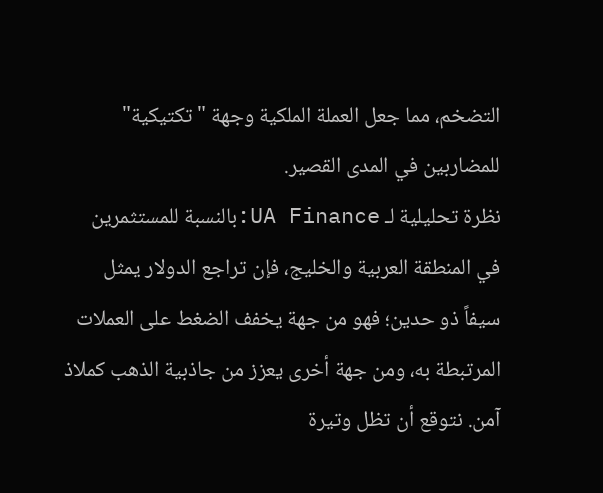التضخم، مما جعل العملة الملكية وجهة "تكتيكية" للمضاربين في المدى القصير.
نظرة تحليلية لـ UA Finance:بالنسبة للمستثمرين في المنطقة العربية والخليج، فإن تراجع الدولار يمثل سيفاً ذو حدين؛ فهو من جهة يخفف الضغط على العملات المرتبطة به، ومن جهة أخرى يعزز من جاذبية الذهب كملاذ آمن. نتوقع أن تظل وتيرة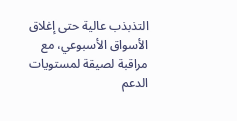التذبذب عالية حتى إغلاق الأسواق الأسبوعي، مع مراقبة لصيقة لمستويات الدعم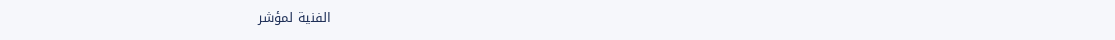الفنية لمؤشر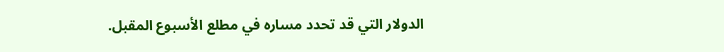الدولار التي قد تحدد مساره في مطلع الأسبوع المقبل.